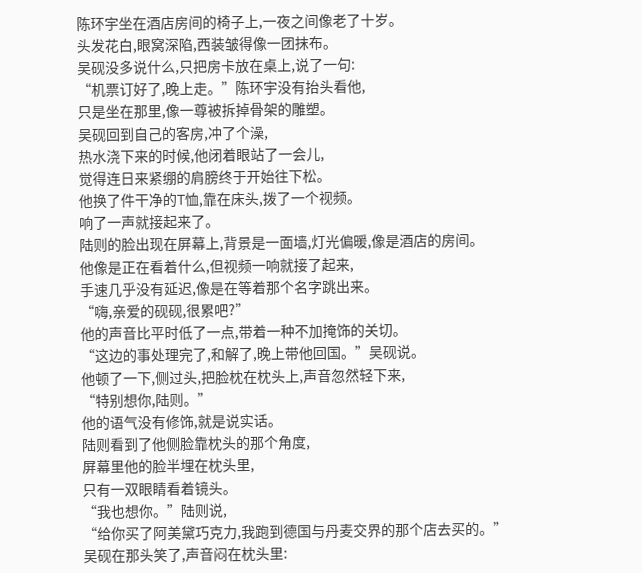陈环宇坐在酒店房间的椅子上,一夜之间像老了十岁。
头发花白,眼窝深陷,西装皱得像一团抹布。
吴砚没多说什么,只把房卡放在桌上,说了一句:
“机票订好了,晚上走。”陈环宇没有抬头看他,
只是坐在那里,像一尊被拆掉骨架的雕塑。
吴砚回到自己的客房,冲了个澡,
热水浇下来的时候,他闭着眼站了一会儿,
觉得连日来紧绷的肩膀终于开始往下松。
他换了件干净的T恤,靠在床头,拨了一个视频。
响了一声就接起来了。
陆则的脸出现在屏幕上,背景是一面墙,灯光偏暖,像是酒店的房间。
他像是正在看着什么,但视频一响就接了起来,
手速几乎没有延迟,像是在等着那个名字跳出来。
“嗨,亲爱的砚砚,很累吧?”
他的声音比平时低了一点,带着一种不加掩饰的关切。
“这边的事处理完了,和解了,晚上带他回国。”吴砚说。
他顿了一下,侧过头,把脸枕在枕头上,声音忽然轻下来,
“特别想你,陆则。”
他的语气没有修饰,就是说实话。
陆则看到了他侧脸靠枕头的那个角度,
屏幕里他的脸半埋在枕头里,
只有一双眼睛看着镜头。
“我也想你。”陆则说,
“给你买了阿美黛巧克力,我跑到德国与丹麦交界的那个店去买的。”
吴砚在那头笑了,声音闷在枕头里: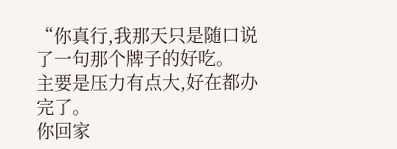“你真行,我那天只是随口说了一句那个牌子的好吃。
主要是压力有点大,好在都办完了。
你回家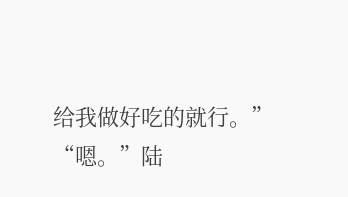给我做好吃的就行。”
“嗯。”陆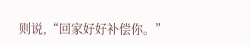则说,“回家好好补偿你。”